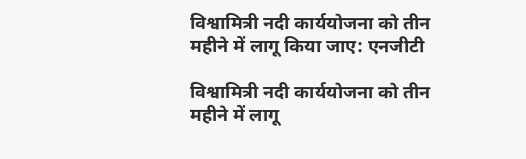विश्वामित्री नदी कार्ययोजना को तीन महीने में लागू किया जाए: एनजीटी

विश्वामित्री नदी कार्ययोजना को तीन महीने में लागू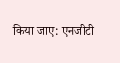किया जाए: एनजीटी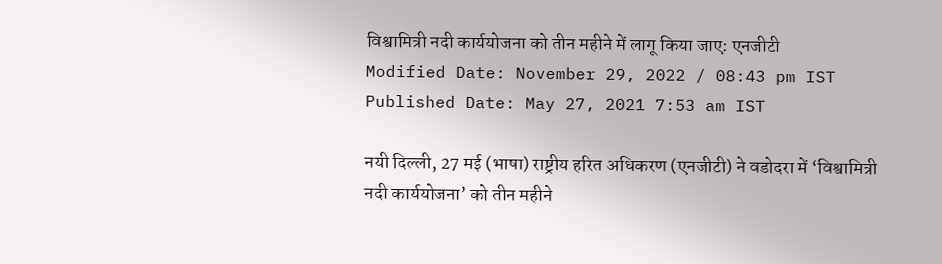विश्वामित्री नदी कार्ययोजना को तीन महीने में लागू किया जाए: एनजीटी
Modified Date: November 29, 2022 / 08:43 pm IST
Published Date: May 27, 2021 7:53 am IST

नयी दिल्ली, 27 मई (भाषा) राष्ट्रीय हरित अधिकरण (एनजीटी) ने वडोदरा में ‘विश्वामित्री नदी कार्ययोजना’ को तीन महीने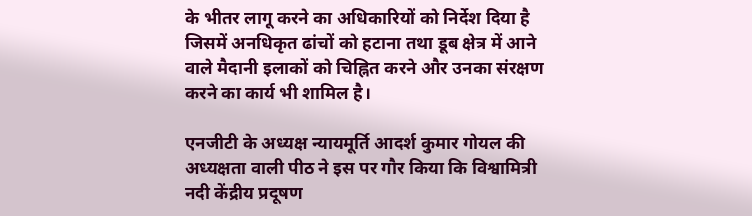के भीतर लागू करने का अधिकारियों को निर्देश दिया है जिसमें अनधिकृत ढांचों को हटाना तथा डूब क्षेत्र में आने वाले मैदानी इलाकों को चिह्नित करने और उनका संरक्षण करने का कार्य भी शामिल है।

एनजीटी के अध्यक्ष न्यायमूर्ति आदर्श कुमार गोयल की अध्यक्षता वाली पीठ ने इस पर गौर किया कि विश्वामित्री नदी केंद्रीय प्रदूषण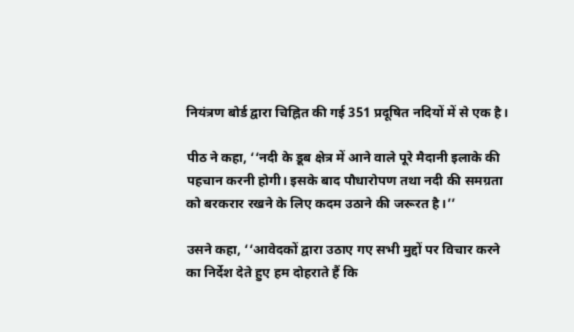नियंत्रण बोर्ड द्वारा चिह्नित की गई 351 प्रदूषित नदियों में से एक है।

पीठ ने कहा, ‘‘नदी के डूब क्षेत्र में आने वाले पूरे मैदानी इलाके की पहचान करनी होगी। इसके बाद पौधारोपण तथा नदी की समग्रता को बरकरार रखने के लिए कदम उठाने की जरूरत है।’’

उसने कहा, ‘‘आवेदकों द्वारा उठाए गए सभी मुद्दों पर विचार करने का निर्देश देते हुए हम दोहराते हैं कि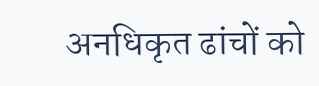अनधिकृत ढांचों को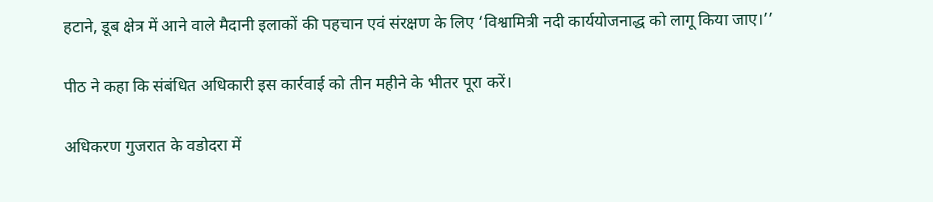हटाने, डूब क्षेत्र में आने वाले मैदानी इलाकों की पहचान एवं संरक्षण के लिए ‘विश्वामित्री नदी कार्ययोजनाद्ध को लागू किया जाए।’’

पीठ ने कहा कि संबंधित अधिकारी इस कार्रवाई को तीन महीने के भीतर पूरा करें।

अधिकरण गुजरात के वडोदरा में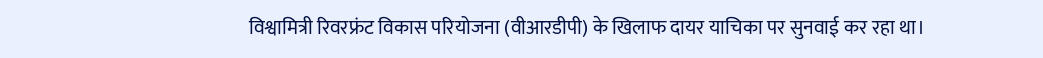विश्वामित्री रिवरफ्रंट विकास परियोजना (वीआरडीपी) के खिलाफ दायर याचिका पर सुनवाई कर रहा था।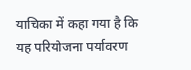याचिका में कहा गया है कि यह परियोजना पर्यावरण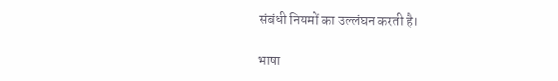संबंधी नियमों का उल्लंघन करती है।

भाषा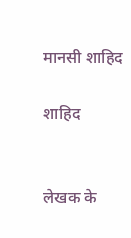मानसी शाहिद

शाहिद


लेखक के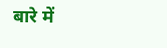बारे में